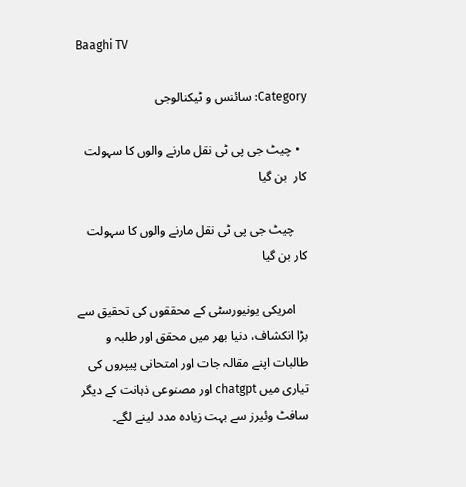Baaghi TV

Category: سائنس و ٹیکنالوجی

  • چیٹ جی پی ٹی نقل مارنے والوں کا سہولت کار  بن گیا

    چیٹ جی پی ٹی نقل مارنے والوں کا سہولت کار بن گیا

    امریکی یونیورسٹی کے محققوں کی تحقیق سے بڑا انکشاف، دنیا بھر میں محقق اور طلبہ و طالبات اپنے مقالہ جات اور امتحانی پیپروں کی تیاری میں chatgpt اور مصنوعی ذہانت کے دیگر سافٹ وئیرز سے بہت زیادہ مدد لینے لگے۔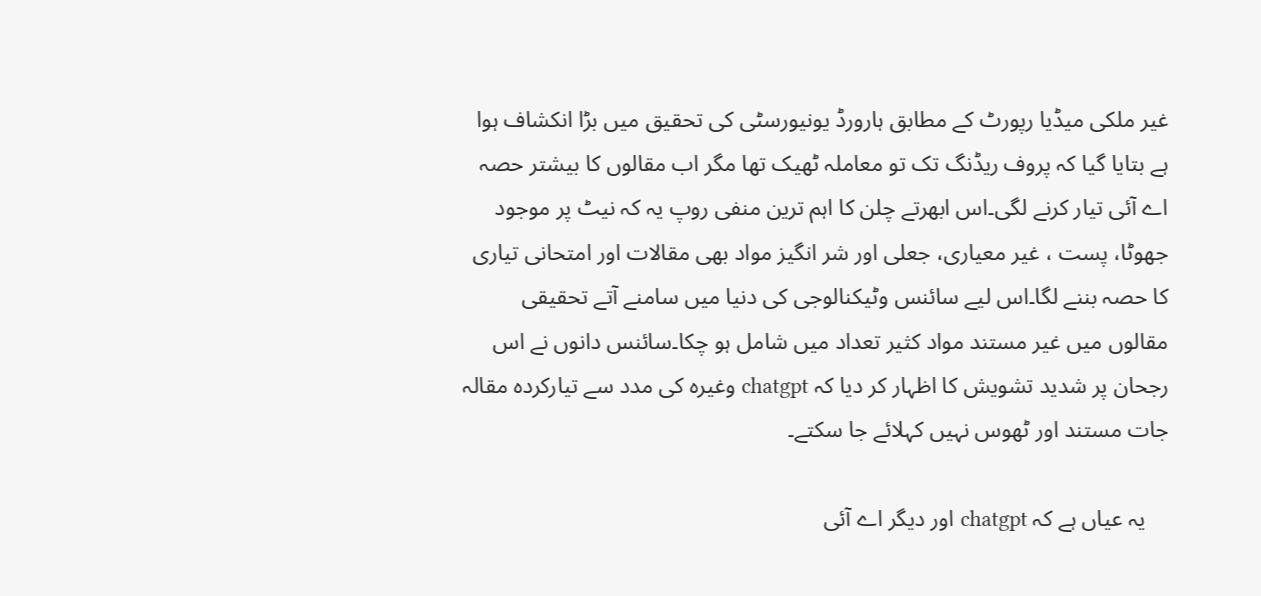غیر ملکی میڈیا رپورٹ کے مطابق ہارورڈ یونیورسٹی کی تحقیق میں بڑا انکشاف ہوا ہے بتایا گیا کہ پروف ریڈنگ تک تو معاملہ ٹھیک تھا مگر اب مقالوں کا بیشتر حصہ اے آئی تیار کرنے لگی۔اس ابھرتے چلن کا اہم ترین منفی روپ یہ کہ نیٹ پر موجود جھوٹا، پست ، غیر معیاری، جعلی اور شر انگیز مواد بھی مقالات اور امتحانی تیاری کا حصہ بننے لگا۔اس لیے سائنس وٹیکنالوجی کی دنیا میں سامنے آتے تحقیقی مقالوں میں غیر مستند مواد کثیر تعداد میں شامل ہو چکا۔سائنس دانوں نے اس رجحان پر شدید تشویش کا اظہار کر دیا کہ chatgpt وغیرہ کی مدد سے تیارکردہ مقالہ جات مستند اور ٹھوس نہیں کہلائے جا سکتے۔

    یہ عیاں ہے کہ chatgpt اور دیگر اے آئی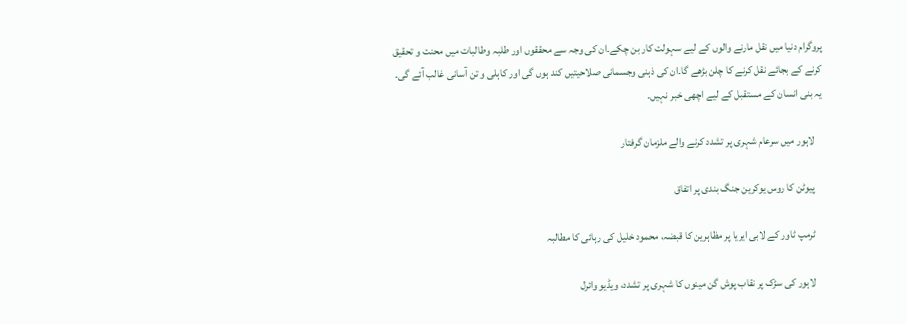پروگرام دنیا میں نقل مارنے والوں کے لیے سہولت کار بن چکے۔ان کی وجہ سے محققوں اور طلبہ وطالبات میں محنت و تحقیق کرنے کے بجائے نقل کرنے کا چلن بڑھے گا۔ان کی ذہنی وجسمانی صلاحیتیں کند ہوں گی اور کاہلی و تن آسانی غالب آئے گی۔ یہ بنی انسان کے مستقبل کے لیے اچھی خبر نہیں۔

    لاہور میں سرعام شہری پر تشدد کرنے والے ملزمان گرفتار

    پیوٹن کا روس یوکرین جنگ بندی پر اتفاق

    ٹرمپ ٹاور کے لابی ایریا پر مظاہرین کا قبضہ، محمود خلیل کی رہائی کا مطالبہ

    لاہور کی سڑک پر نقاب پوش گن مینوں کا شہری پر تشدد، ویڈیو وائرل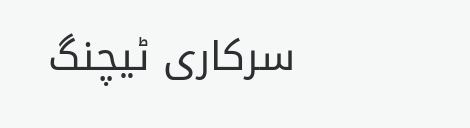سرکاری ٹیچنگ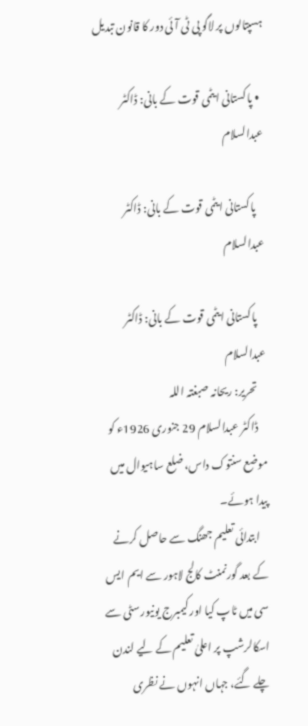ہسپتالوں پر لاگو پی ٹی آئی دور کا قانون تبدیل

  • پاکستانی ایٹمی قوت کے بانی: ڈاکٹر عبدالسلام

    پاکستانی ایٹمی قوت کے بانی: ڈاکٹر عبدالسلام

    پاکستانی ایٹمی قوت کے بانی: ڈاکٹر عبدالسلام
    تحریر: ریحانہ صبغتہ اللہ
    ڈاکٹر عبدالسلام 29 جنوری 1926ء کو موضع سنتوک داس، ضلع ساہیوال میں پیدا ہوئے۔
    ابتدائی تعلیم جھنگ سے حاصل کرنے کے بعد گورنمنٹ کالج لاہور سے ایم ایس سی میں ٹاپ کیا اور کیمبرج یونیورسٹی سے اسکالرشپ پر اعلیٰ تعلیم کے لیے لندن چلے گئے، جہاں انہوں نے نظری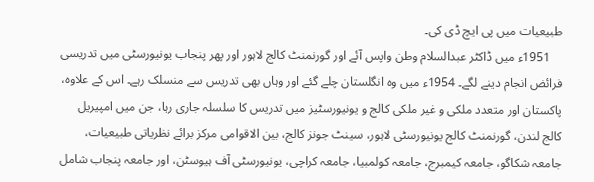طبیعیات میں پی ایچ ڈی کی۔
    1951ء میں ڈاکٹر عبدالسلام وطن واپس آئے اور گورنمنٹ کالج لاہور اور پھر پنجاب یونیورسٹی میں تدریسی فرائض انجام دینے لگے۔ 1954ء میں وہ انگلستان چلے گئے اور وہاں بھی تدریس سے منسلک رہے۔ اس کے علاوہ، پاکستان اور متعدد ملکی و غیر ملکی کالج و یونیورسٹیز میں تدریس کا سلسلہ جاری رہا، جن میں امپیریل کالج لندن، گورنمنٹ کالج یونیورسٹی لاہور، سینٹ جونز کالج، بین الاقوامی مرکز برائے نظریاتی طبیعیات، جامعہ شکاگو، جامعہ کیمبرج، جامعہ کولمبیا، جامعہ کراچی، یونیورسٹی آف ہیوسٹن، اور جامعہ پنجاب شامل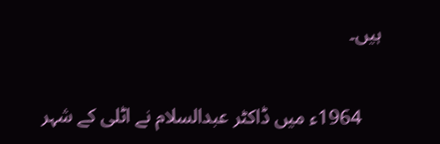ہیں۔

    1964ء میں ڈاکٹر عبدالسلام نے اٹلی کے شہر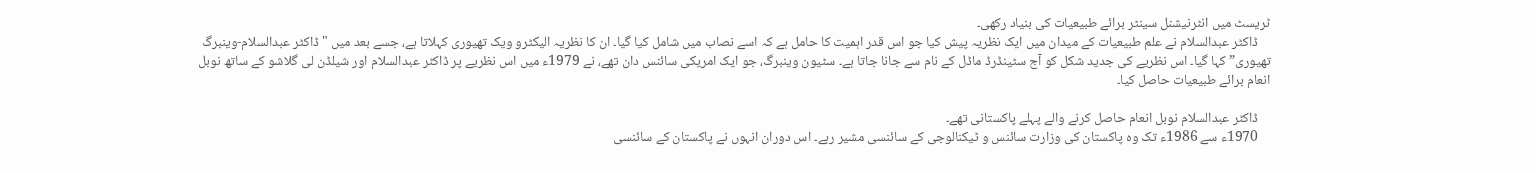ٹریسٹ میں انٹرنیشنل سینٹر برائے طبیعیات کی بنیاد رکھی۔
    ڈاکٹر عبدالسلام نے علم طبیعیات کے میدان میں ایک نظریہ پیش کیا جو اس قدر اہمیت کا حامل ہے کہ اسے نصاب میں شامل کیا گیا۔ ان کا نظریہ الیکٹرو ویک تھیوری کہلاتا ہے، جسے بعد میں "ڈاکٹر عبدالسلام-وینبرگ تھیوری” کہا گیا۔ اس نظریے کی جدید شکل کو آج سٹینڈرڈ ماڈل کے نام سے جانا جاتا ہے۔ سٹیون وینبرگ، جو ایک امریکی سائنس دان تھے، نے 1979ء میں اس نظریے پر ڈاکٹر عبدالسلام اور شیلڈن لی گلاشو کے ساتھ نوبل انعام برائے طبیعیات حاصل کیا۔

    ڈاکٹر عبدالسلام نوبل انعام حاصل کرنے والے پہلے پاکستانی تھے۔
    1970ء سے 1986ء تک وہ پاکستان کی وزارت سائنس و ٹیکنالوجی کے سائنسی مشیر رہے۔ اس دوران انہوں نے پاکستان کے سائنسی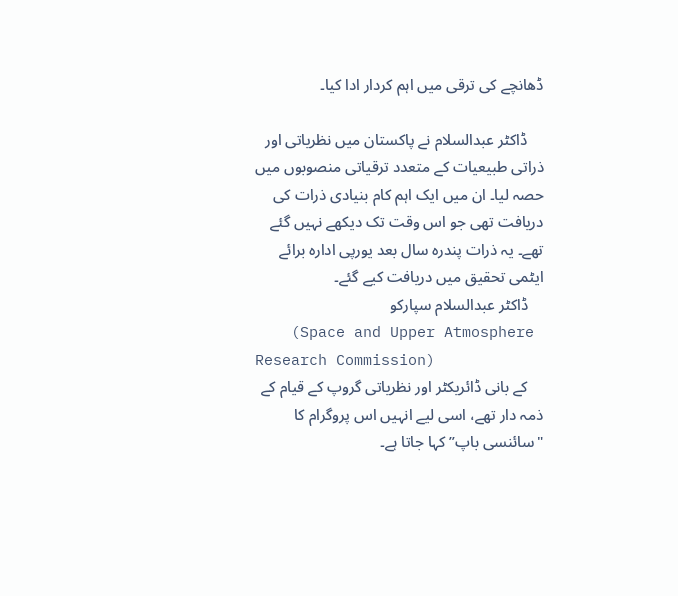ڈھانچے کی ترقی میں اہم کردار ادا کیا۔

    ڈاکٹر عبدالسلام نے پاکستان میں نظریاتی اور ذراتی طبیعیات کے متعدد ترقیاتی منصوبوں میں حصہ لیا۔ ان میں ایک اہم کام بنیادی ذرات کی دریافت تھی جو اس وقت تک دیکھے نہیں گئے تھے۔ یہ ذرات پندرہ سال بعد یورپی ادارہ برائے ایٹمی تحقیق میں دریافت کیے گئے۔
    ڈاکٹر عبدالسلام سپارکو
    (Space and Upper Atmosphere Research Commission)
    کے بانی ڈائریکٹر اور نظریاتی گروپ کے قیام کے ذمہ دار تھے، اسی لیے انہیں اس پروگرام کا "سائنسی باپ” کہا جاتا ہے۔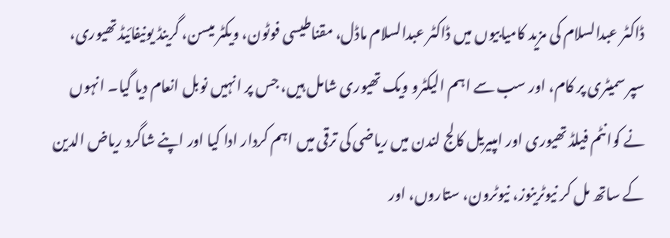ڈاکٹر عبدالسلام کی مزید کامیابیوں میں ڈاکٹر عبدالسلام ماڈل، مقناطیسی فوٹون، ویکٹر میسن، گرینڈ یونیفائیڈ تھیوری، سپر سمیٹری پر کام، اور سب سے اہم الیکٹرو ویک تھیوری شامل ہیں، جس پر انہیں نوبل انعام دیا گیا۔ انہوں نے کوانٹم فیلڈ تھیوری اور امپیریل کالج لندن میں ریاضی کی ترقی میں اہم کردار ادا کیا اور اپنے شاگرد ریاض الدین کے ساتھ مل کر نیوٹرینوز، نیوٹرون، ستاروں، اور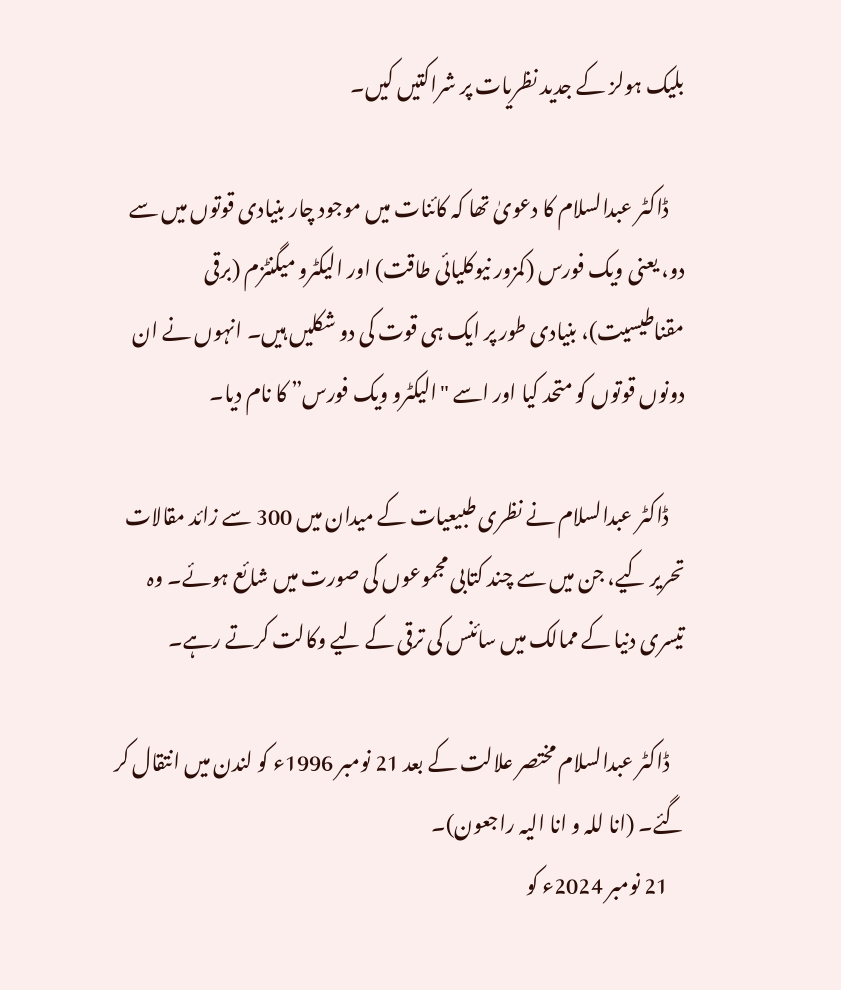بلیک ہولز کے جدید نظریات پر شراکتیں کیں۔

    ڈاکٹر عبدالسلام کا دعویٰ تھا کہ کائنات میں موجود چار بنیادی قوتوں میں سے دو، یعنی ویک فورس (کمزور نیوکلیائی طاقت) اور الیکٹرو میگنٹزم (برقی مقناطیسیت)، بنیادی طور پر ایک ہی قوت کی دو شکلیں ہیں۔ انہوں نے ان دونوں قوتوں کو متحد کیا اور اسے "الیکٹرو ویک فورس” کا نام دیا۔

    ڈاکٹر عبدالسلام نے نظری طبیعیات کے میدان میں 300 سے زائد مقالات تحریر کیے، جن میں سے چند کتابی مجموعوں کی صورت میں شائع ہوئے۔ وہ تیسری دنیا کے ممالک میں سائنس کی ترقی کے لیے وکالت کرتے رہے۔

    ڈاکٹر عبدالسلام مختصر علالت کے بعد 21 نومبر 1996ء کو لندن میں انتقال کر گئے۔ (انا للہ و انا الیہ راجعون)۔
    21 نومبر 2024ء کو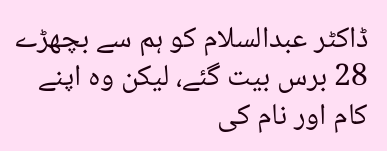ڈاکٹر عبدالسلام کو ہم سے بچھڑے 28 برس بیت گئے، لیکن وہ اپنے کام اور نام کی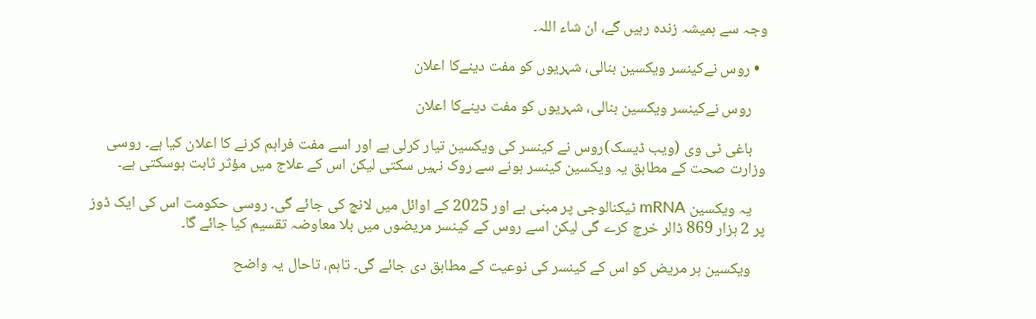وجہ سے ہمیشہ زندہ رہیں گے، ان شاء اللہ۔

  • روس نےکینسر ویکسین بنالی، شہریوں کو مفت دینےکا اعلان

    روس نےکینسر ویکسین بنالی، شہریوں کو مفت دینےکا اعلان

    باغی ٹی وی (ویب ڈیسک)روس نے کینسر کی ویکسین تیار کرلی ہے اور اسے مفت فراہم کرنے کا اعلان کیا ہے۔ روسی وزارت صحت کے مطابق یہ ویکسین کینسر ہونے سے روک نہیں سکتی لیکن اس کے علاج میں مؤثر ثابت ہوسکتی ہے۔

    یہ ویکسین mRNA ٹیکنالوجی پر مبنی ہے اور 2025 کے اوائل میں لانچ کی جائے گی۔ روسی حکومت اس کی ایک ڈوز پر 2 ہزار 869 ڈالر خرچ کرے گی لیکن اسے روس کے کینسر مریضوں میں بلا معاوضہ تقسیم کیا جائے گا۔

    ویکسین ہر مریض کو اس کے کینسر کی نوعیت کے مطابق دی جائے گی۔ تاہم، تاحال یہ واضح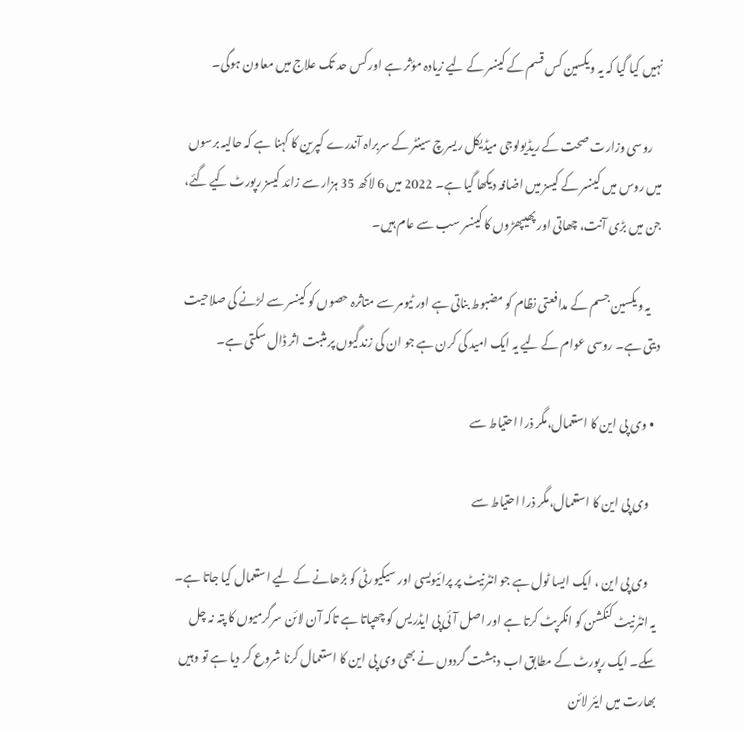نہیں کیا گیا کہ یہ ویکسین کس قسم کے کینسر کے لیے زیادہ مؤثر ہے اور کس حد تک علاج میں معاون ہوگی۔

    روسی وزارت صحت کے ریڈیولوجی میڈیکل ریسرچ سینٹر کے سربراہ آندرے کپرین کا کہنا ہے کہ حالیہ برسوں میں روس میں کینسر کے کیسز میں اضافہ دیکھا گیا ہے۔ 2022 میں 6 لاکھ 35 ہزار سے زائد کیسز رپورٹ کیے گئے، جن میں بڑی آنت، چھاتی اور پھیپھڑوں کا کینسر سب سے عام ہیں۔

    یہ ویکسین جسم کے مدافعتی نظام کو مضبوط بناتی ہے اور ٹیومر سے متاثرہ حصوں کو کینسر سے لڑنے کی صلاحیت دیتی ہے۔ روسی عوام کے لیے یہ ایک امید کی کرن ہے جو ان کی زندگیوں پر مثبت اثر ڈال سکتی ہے۔

  • وی پی این کا استعمال،مگر ذرا احتیاط سے

    وی پی این کا استعمال،مگر ذرا احتیاط سے

    وی پی این ، ایک ایسا ٹول ہے جو انٹرنیٹ پر پرائیویسی اور سیکیورٹی کو بڑھانے کے لیے استعمال کیا جاتا ہے۔ یہ انٹرنیٹ کنکشن کو انکرپٹ کرتا ہے اور اصل آئی پی ایڈریس کو چھپاتا ہے تاکہ آن لائن سرگرمیوں کا پتہ نہ چل سکے۔ ایک رپورٹ کے مطابق اب دہشت گردوں نے بھی وی پی این کا استعمال کرنا شروع کر دیا ہے تو وہیں بھارت میں ایئر لائن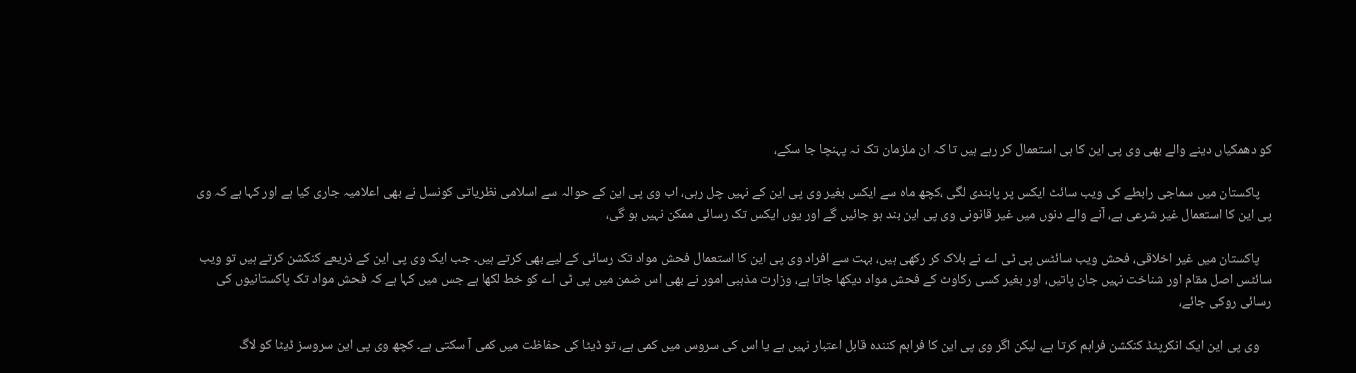کو دھمکیاں دینے والے بھی وی پی این کا ہی استعمال کر رہے ہیں تا کہ ان ملزمان تک نہ پہنچا جا سکے،

    پاکستان میں سماجی رابطے کی ویب سائٹ ایکس پر پابندی لگی ،کچھ ماہ سے ایکس بغیر وی پی این کے نہیں چل رہی، اب وی پی این کے حوالہ سے اسلامی نظریاتی کونسل نے بھی اعلامیہ جاری کیا ہے اور کہا ہے کہ وی پی این کا استعمال غیر شرعی ہے، آنے والے دنوں میں غیر قانونی وی پی این بند ہو جائیں گے اور یوں ایکس تک رسائی ممکن نہیں ہو گی،

    پاکستان میں غیر اخلاقی، فحش ویب سائٹس پی ٹی اے نے بلاک کر رکھی ہیں، بہت سے افراد وی پی این کا استعمال فحش مواد تک رسائی کے لیے بھی کرتے ہیں۔ جب ایک وی پی این کے ذریعے کنکشن کرتے ہیں تو ویب سائٹس اصل مقام اور شناخت نہیں جان پاتیں، اور بغیر کسی رکاوٹ کے فحش مواد دیکھا جاتا ہے، وزارت مذہبی امور نے بھی اس ضمن میں پی ٹی اے کو خط لکھا ہے جس میں کہا ہے کہ فحش مواد تک پاکستانیوں کی رسائی روکی جائے،

    وی پی این ایک انکرپٹڈ کنکشن فراہم کرتا ہے، لیکن اگر وی پی این کا فراہم کنندہ قابل اعتبار نہیں ہے یا اس کی سروس میں کمی ہے، تو ڈیٹا کی حفاظت میں کمی آ سکتی ہے۔ کچھ وی پی این سروسز ڈیٹا کو لاگ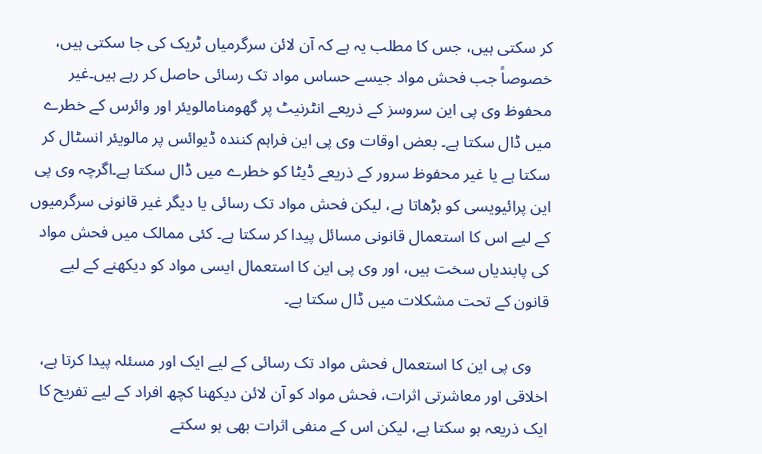کر سکتی ہیں، جس کا مطلب یہ ہے کہ آن لائن سرگرمیاں ٹریک کی جا سکتی ہیں، خصوصاً جب فحش مواد جیسے حساس مواد تک رسائی حاصل کر رہے ہیں۔غیر محفوظ وی پی این سروسز کے ذریعے انٹرنیٹ پر گھومنامالویئر اور وائرس کے خطرے میں ڈال سکتا ہے۔ بعض اوقات وی پی این فراہم کنندہ ڈیوائس پر مالویئر انسٹال کر سکتا ہے یا غیر محفوظ سرور کے ذریعے ڈیٹا کو خطرے میں ڈال سکتا ہے۔اگرچہ وی پی این پرائیویسی کو بڑھاتا ہے، لیکن فحش مواد تک رسائی یا دیگر غیر قانونی سرگرمیوں کے لیے اس کا استعمال قانونی مسائل پیدا کر سکتا ہے۔ کئی ممالک میں فحش مواد کی پابندیاں سخت ہیں، اور وی پی این کا استعمال ایسی مواد کو دیکھنے کے لیے قانون کے تحت مشکلات میں ڈال سکتا ہے۔

    وی پی این کا استعمال فحش مواد تک رسائی کے لیے ایک اور مسئلہ پیدا کرتا ہے، اخلاقی اور معاشرتی اثرات، فحش مواد کو آن لائن دیکھنا کچھ افراد کے لیے تفریح کا ایک ذریعہ ہو سکتا ہے، لیکن اس کے منفی اثرات بھی ہو سکتے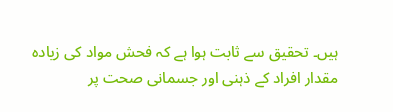ہیں۔ تحقیق سے ثابت ہوا ہے کہ فحش مواد کی زیادہ مقدار افراد کے ذہنی اور جسمانی صحت پر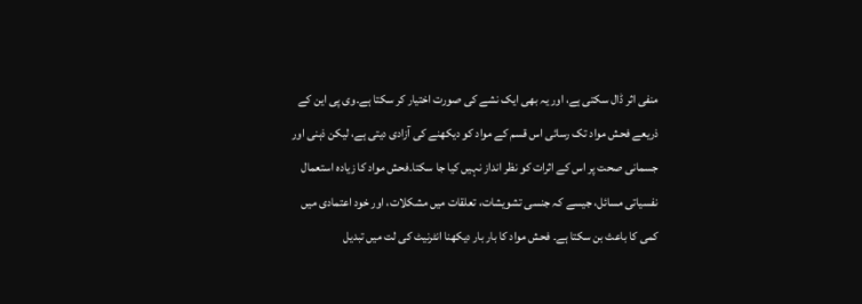منفی اثر ڈال سکتی ہے، اور یہ بھی ایک نشے کی صورت اختیار کر سکتا ہے۔وی پی این کے ذریعے فحش مواد تک رسائی اس قسم کے مواد کو دیکھنے کی آزادی دیتی ہے، لیکن ذہنی اور جسمانی صحت پر اس کے اثرات کو نظر انداز نہیں کیا جا سکتا۔فحش مواد کا زیادہ استعمال نفسیاتی مسائل، جیسے کہ جنسی تشویشات، تعلقات میں مشکلات، اور خود اعتمادی میں کمی کا باعث بن سکتا ہے۔ فحش مواد کا بار بار دیکھنا انٹرنیٹ کی لت میں تبدیل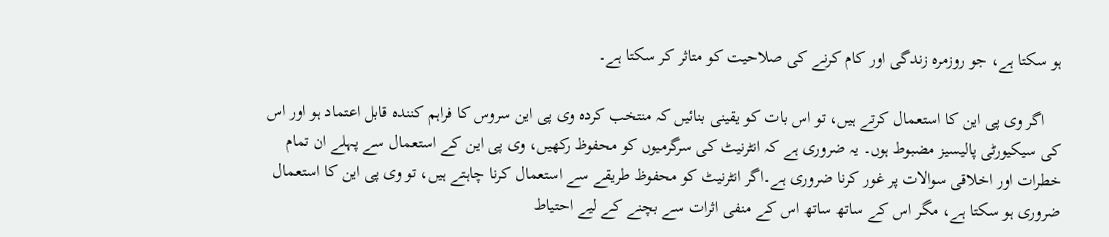ہو سکتا ہے، جو روزمرہ زندگی اور کام کرنے کی صلاحیت کو متاثر کر سکتا ہے۔

    اگر وی پی این کا استعمال کرتے ہیں، تو اس بات کو یقینی بنائیں کہ منتخب کردہ وی پی این سروس کا فراہم کنندہ قابل اعتماد ہو اور اس کی سیکیورٹی پالیسیز مضبوط ہوں۔ یہ ضروری ہے کہ انٹرنیٹ کی سرگرمیوں کو محفوظ رکھیں، وی پی این کے استعمال سے پہلے ان تمام خطرات اور اخلاقی سوالات پر غور کرنا ضروری ہے۔اگر انٹرنیٹ کو محفوظ طریقے سے استعمال کرنا چاہتے ہیں، تو وی پی این کا استعمال ضروری ہو سکتا ہے، مگر اس کے ساتھ ساتھ اس کے منفی اثرات سے بچنے کے لیے احتیاط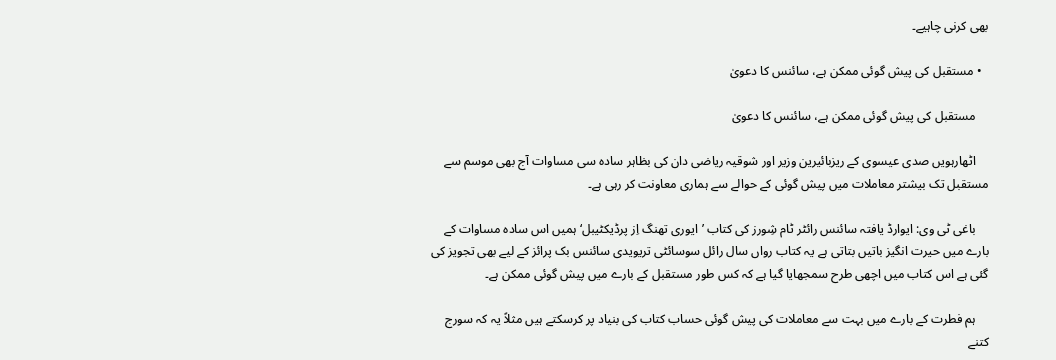بھی کرنی چاہیے۔

  • مستقبل کی پیش گوئی ممکن ہے، سائنس کا دعویٰ

    مستقبل کی پیش گوئی ممکن ہے، سائنس کا دعویٰ

    اٹھارہویں صدی عیسوی کے ریزبائیرین وزیر اور شوقیہ ریاضی دان کی بظاہر سادہ سی مساوات آج بھی موسم سے مستقبل تک بیشتر معاملات میں پیش گوئی کے حوالے سے ہماری معاونت کر رہی ہے۔

    باغی ٹی وی: ایوارڈ یافتہ سائنس رائٹر ٹام شِورز کی کتاب ’ایوری تھنگ اِز پرڈیکٹیبل‘ ہمیں اس سادہ مساوات کے بارے میں حیرت انگیز باتیں بتاتی ہے یہ کتاب رواں سال رائل سوسائٹی تریویدی سائنس بک پرائز کے لیے بھی تجویز کی گئی ہے اس کتاب میں اچھی طرح سمجھایا گیا ہے کہ کس طور مستقبل کے بارے میں پیش گوئی ممکن ہے۔

    ہم فطرت کے بارے میں بہت سے معاملات کی پیش گوئی حساب کتاب کی بنیاد پر کرسکتے ہیں مثلاً یہ کہ سورج کتنے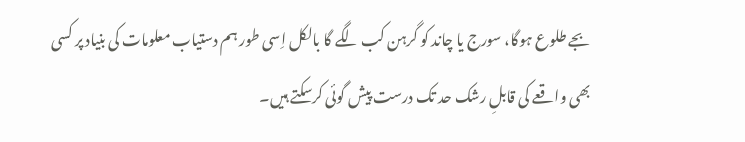بجے طلوع ہوگا، سورج یا چاند کو گرہن کب لگے گا بالکل اِسی طور ہم دستیاب معلومات کی بنیاد پر کسی بھی واقعے کی قابلِ رشک حد تک درست پیش گوئی کرسکتے ہیں۔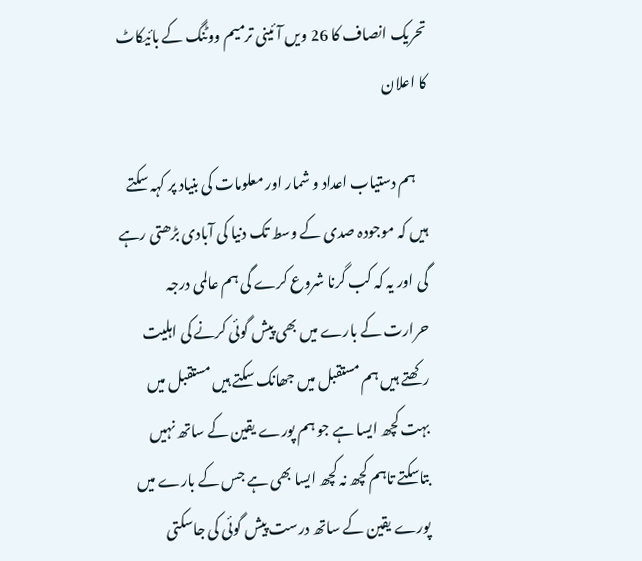تحریک انصاف کا 26 ویں آئینی ترمیم ووٹنگ کے بائیکاٹ کا اعلان

    ہم دستیاب اعداد و شمار اور معلومات کی بنیاد پر کہہ سکتے ہیں کہ موجودہ صدی کے وسط تک دنیا کی آبادی بڑھتی رہے گی اور یہ کہ کب گرنا شروع کرے گی ہم عالمی درجہ حرارت کے بارے میں بھی پیش گوئی کرنے کی اہلیت رکھتے ہیں ہم مستقبل میں جھانک سکتے ہیں مستقبل میں بہت کچھ ایسا ہے جو ہم پورے یقین کے ساتھ نہیں بتاسکتے تاہم کچھ نہ کچھ ایسا بھی ہے جس کے بارے میں پورے یقین کے ساتھ درست پیش گوئی کی جاسکتی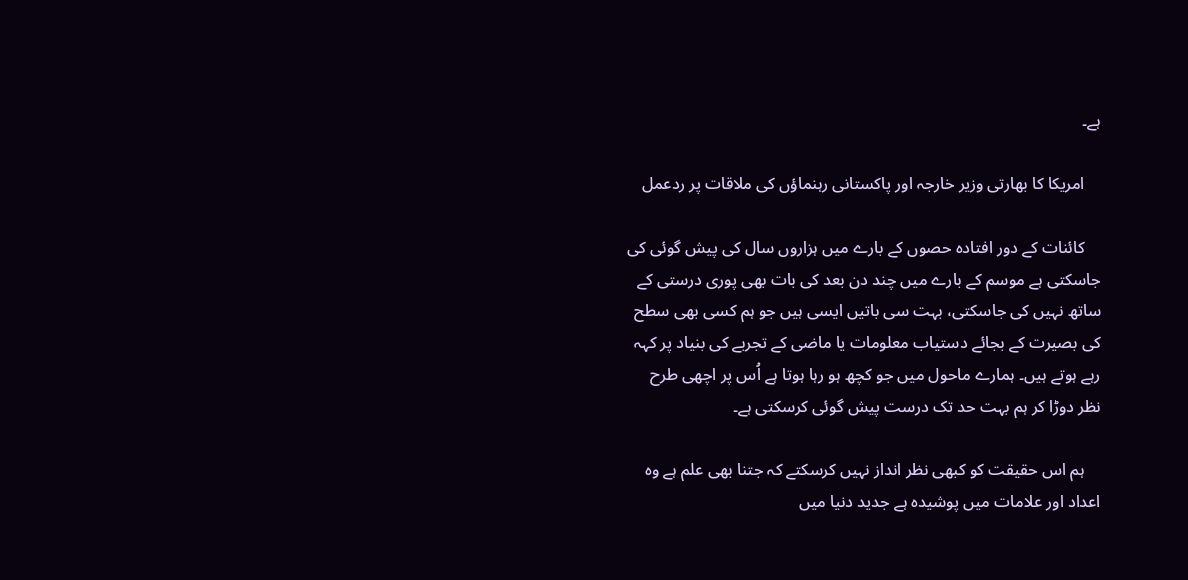ہے۔

    امریکا کا بھارتی وزیر خارجہ اور پاکستانی رہنماؤں کی ملاقات پر ردعمل

    کائنات کے دور افتادہ حصوں کے بارے میں ہزاروں سال کی پیش گوئی کی جاسکتی ہے موسم کے بارے میں چند دن بعد کی بات بھی پوری درستی کے ساتھ نہیں کی جاسکتی، بہت سی باتیں ایسی ہیں جو ہم کسی بھی سطح کی بصیرت کے بجائے دستیاب معلومات یا ماضی کے تجربے کی بنیاد پر کہہ رہے ہوتے ہیں۔ ہمارے ماحول میں جو کچھ ہو رہا ہوتا ہے اُس پر اچھی طرح نظر دوڑا کر ہم بہت حد تک درست پیش گوئی کرسکتی ہے۔

    ہم اس حقیقت کو کبھی نظر انداز نہیں کرسکتے کہ جتنا بھی علم ہے وہ اعداد اور علامات میں پوشیدہ ہے جدید دنیا میں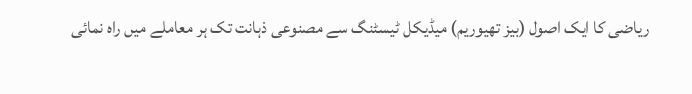ریاضی کا ایک اصول (بیز تھیوریم) میڈیکل ٹیسٹنگ سے مصنوعی ذہانت تک ہر معاملے میں راہ نمائی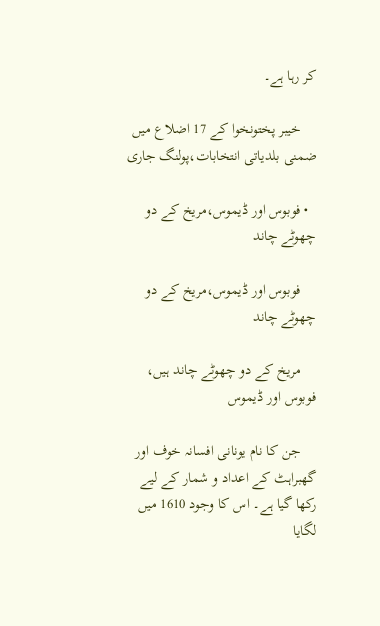کر رہا ہے۔

    خیبر پختونخوا کے 17 اضلاع میں ضمنی بلدیاتی انتخابات،پولنگ جاری

  • فوبوس اور ڈیموس،مریخ کے دو چھوٹے چاند

    فوبوس اور ڈیموس،مریخ کے دو چھوٹے چاند

    مریخ کے دو چھوٹے چاند ہیں، فوبوس اور ڈیموس

    جن کا نام یونانی افسانہ خوف اور گھبراہٹ کے اعداد و شمار کے لیے رکھا گیا ہے۔ اس کا وجود 1610 میں لگایا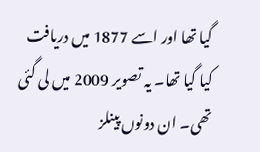گیا تھا اور اسے 1877 میں دریافت کیا گیا تھا۔ یہ تصویر 2009 میں لی گئی تھی۔ ان دونوں پینلز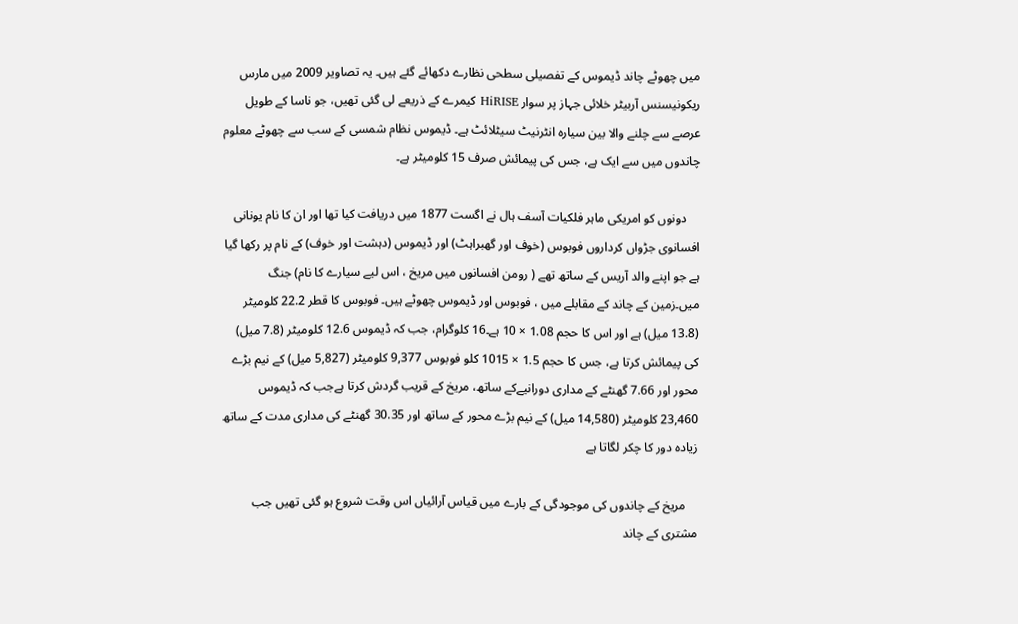میں چھوٹے چاند ڈیموس کے تفصیلی سطحی نظارے دکھائے گئے ہیں۔ یہ تصاویر 2009 میں مارس ریکونیسنس آربیٹر خلائی جہاز پر سوار HiRISE کیمرے کے ذریعے لی گئی تھیں، جو ناسا کے طویل عرصے سے چلنے والا بین سیارہ انٹرنیٹ سیٹلائٹ ہے۔ ڈیموس نظام شمسی کے سب سے چھوٹے معلوم چاندوں میں سے ایک ہے، جس کی پیمائش صرف 15 کلومیٹر ہے۔

    دونوں کو امریکی ماہر فلکیات آسف ہال نے اگست 1877 میں دریافت کیا تھا اور ان کا نام یونانی افسانوی جڑواں کرداروں فوبوس (خوف اور گھبراہٹ) اور ڈیموس (دہشت اور خوف) کے نام پر رکھا گیا ہے جو اپنے والد آریس کے ساتھ تھے ( رومن افسانوں میں مریخ ، اس لیے سیارے کا نام) جنگ میں۔زمین کے چاند کے مقابلے میں ، فوبوس اور ڈیموس چھوٹے ہیں۔ فوبوس کا قطر 22.2 کلومیٹر (13.8 میل) ہے اور اس کا حجم 1.08 × 10 ہے۔16 کلوگرام، جب کہ ڈیموس 12.6 کلومیٹر (7.8 میل) کی پیمائش کرتا ہے، جس کا حجم 1.5 × 1015 کلو فوبوس 9,377 کلومیٹر (5,827 میل) کے نیم بڑے محور اور 7.66 گھنٹے کے مداری دورانیےکے ساتھ، مریخ کے قریب گردش کرتا ہےجب کہ ڈیموس 23,460 کلومیٹر (14,580 میل) کے نیم بڑے محور کے ساتھ اور 30.35 گھنٹے کی مداری مدت کے ساتھ زیادہ دور کا چکر لگاتا ہے

    مریخ کے چاندوں کی موجودگی کے بارے میں قیاس آرائیاں اس وقت شروع ہو گئی تھیں جب مشتری کے چاند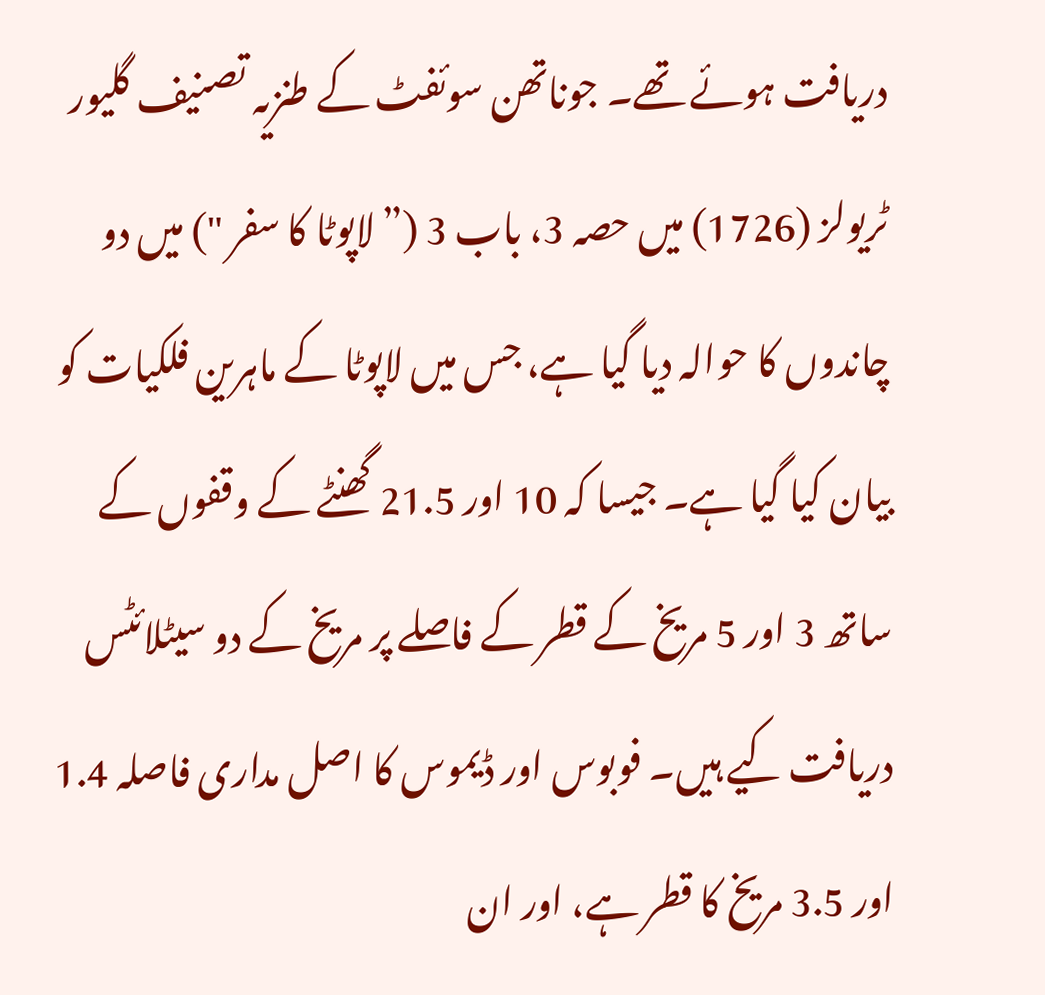دریافت ہوئے تھے۔ جوناتھن سوئفٹ کے طنزیہ تصنیف گلیور ٹریولز (1726) میں حصہ 3، باب 3 (” لاپوٹا کا سفر ") میں دو چاندوں کا حوالہ دیا گیا ہے، جس میں لاپوٹا کے ماہرین فلکیات کو بیان کیا گیا ہے۔ جیسا کہ 10 اور 21.5 گھنٹے کے وقفوں کے ساتھ 3 اور 5 مریخ کے قطر کے فاصلے پر مریخ کے دو سیٹلائٹس دریافت کیے ہیں۔ فوبوس اور ڈیموس کا اصل مداری فاصلہ 1.4 اور 3.5 مریخ کا قطر ہے، اور ان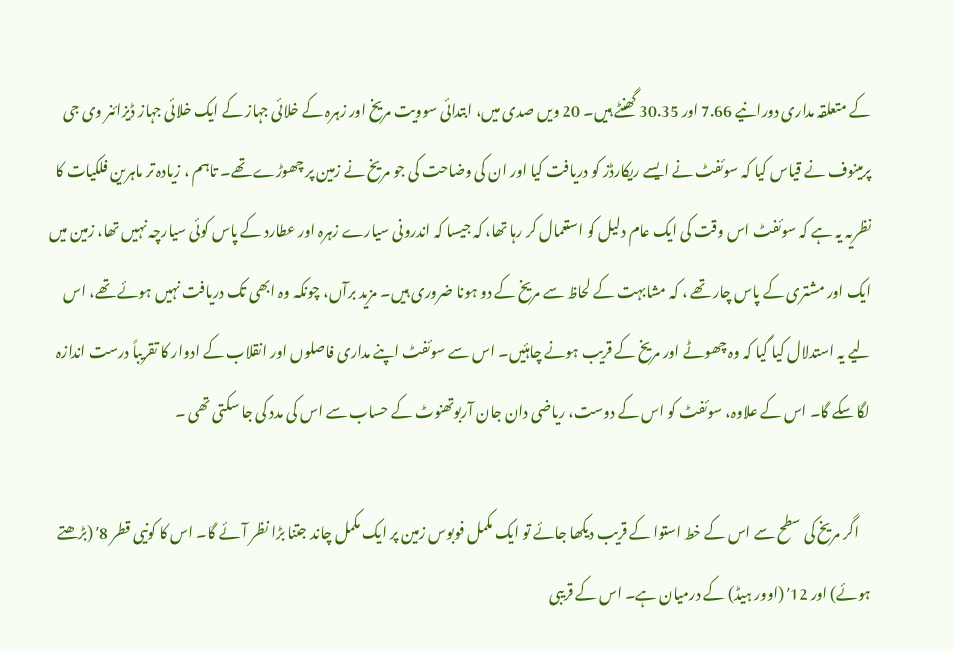کے متعلقہ مداری دورانیے 7.66 اور 30.35 گھنٹے ہیں۔ 20 ویں صدی میں، ابتدائی سوویت مریخ اور زہرہ کے خلائی جہاز کے ایک خلائی جہاز ڈیزائنر وی جی پرمینوف نے قیاس کیا کہ سوئفٹ نے ایسے ریکارڈز کو دریافت کیا اور ان کی وضاحت کی جو مریخ نے زمین پر چھوڑے تھے۔ تاہم ، زیادہ تر ماہرین فلکیات کا نظریہ یہ ہے کہ سوئفٹ اس وقت کی ایک عام دلیل کو استعمال کر رہا تھا، کہ جیسا کہ اندرونی سیارے زہرہ اور عطارد کے پاس کوئی سیارچہ نہیں تھا، زمین میں ایک اور مشتری کے پاس چار تھے ، کہ مشابہت کے لحاظ سے مریخ کے دو ہونا ضروری ہیں۔ مزید برآں، چونکہ وہ ابھی تک دریافت نہیں ہوئے تھے، اس لیے یہ استدلال کیا گیا کہ وہ چھوٹے اور مریخ کے قریب ہونے چاہئیں۔ اس سے سوئفٹ اپنے مداری فاصلوں اور انقلاب کے ادوار کا تقریباً درست اندازہ لگا سکے گا۔ اس کے علاوہ، سوئفٹ کو اس کے دوست، ریاضی دان جان آربوتھنوٹ کے حساب سے اس کی مدد کی جا سکتی تھی ۔

    اگر مریخ کی سطح سے اس کے خط استوا کے قریب دیکھا جائے تو ایک مکمل فوبوس زمین پر ایک مکمل چاند جتنا بڑا نظر آئے گا۔ اس کا کونیی قطر 8′ (بڑھتے ہوئے) اور 12′ (اوور ہیڈ) کے درمیان ہے۔ اس کے قریبی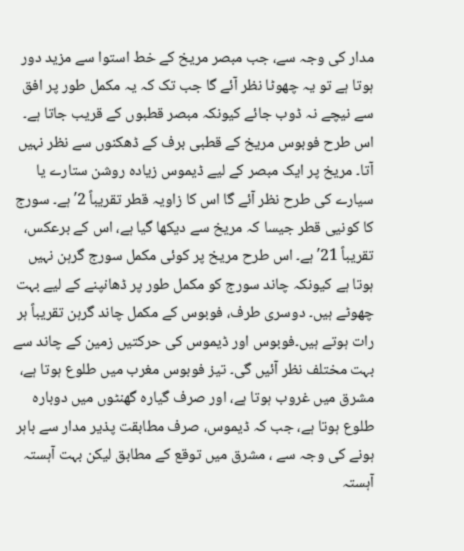مدار کی وجہ سے، جب مبصر مریخ کے خط استوا سے مزید دور ہوتا ہے تو یہ چھوٹا نظر آئے گا جب تک کہ یہ مکمل طور پر افق سے نیچے نہ ڈوب جائے کیونکہ مبصر قطبوں کے قریب جاتا ہے۔ اس طرح فوبوس مریخ کے قطبی برف کے ڈھکنوں سے نظر نہیں آتا۔ مریخ پر ایک مبصر کے لیے ڈیموس زیادہ روشن ستارے یا سیارے کی طرح نظر آئے گا اس کا زاویہ قطر تقریباً 2′ ہے۔ سورج کا کونیی قطر جیسا کہ مریخ سے دیکھا گیا ہے، اس کے برعکس، تقریباً 21′ ہے۔ اس طرح مریخ پر کوئی مکمل سورج گرہن نہیں ہوتا ہے کیونکہ چاند سورج کو مکمل طور پر ڈھانپنے کے لیے بہت چھوٹے ہیں۔ دوسری طرف، فوبوس کے مکمل چاند گرہن تقریباً ہر رات ہوتے ہیں۔فوبوس اور ڈیموس کی حرکتیں زمین کے چاند سے بہت مختلف نظر آئیں گی۔ تیز فوبوس مغرب میں طلوع ہوتا ہے، مشرق میں غروب ہوتا ہے، اور صرف گیارہ گھنٹوں میں دوبارہ طلوع ہوتا ہے، جب کہ ڈیموس، صرف مطابقت پذیر مدار سے باہر ہونے کی وجہ سے ، مشرق میں توقع کے مطابق لیکن بہت آہستہ آہستہ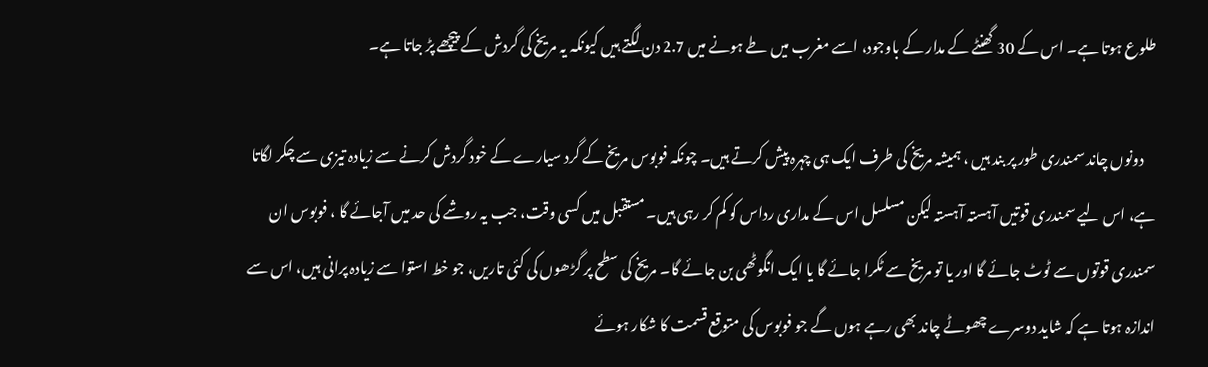طلوع ہوتا ہے۔ اس کے 30 گھنٹے کے مدار کے باوجود، اسے مغرب میں طے ہونے میں 2.7 دن لگتے ہیں کیونکہ یہ مریخ کی گردش کے پیچھے پڑ جاتا ہے۔

    دونوں چاند سمندری طور پر بند ہیں ، ہمیشہ مریخ کی طرف ایک ہی چہرہ پیش کرتے ہیں۔ چونکہ فوبوس مریخ کے گرد سیارے کے خود گردش کرنے سے زیادہ تیزی سے چکر لگاتا ہے، اس لیے سمندری قوتیں آہستہ آہستہ لیکن مسلسل اس کے مداری رداس کو کم کر رہی ہیں۔ مستقبل میں کسی وقت، جب یہ روشے کی حد میں آجائے گا ، فوبوس ان سمندری قوتوں سے ٹوٹ جائے گا اور یا تو مریخ سے ٹکرا جائے گا یا ایک انگوٹھی بن جائے گا۔ مریخ کی سطح پر گڑھوں کی کئی تاریں، جو خط استوا سے زیادہ پرانی ہیں، اس سے اندازہ ہوتا ہے کہ شاید دوسرے چھوٹے چاند بھی رہے ہوں گے جو فوبوس کی متوقع قسمت کا شکار ہوئے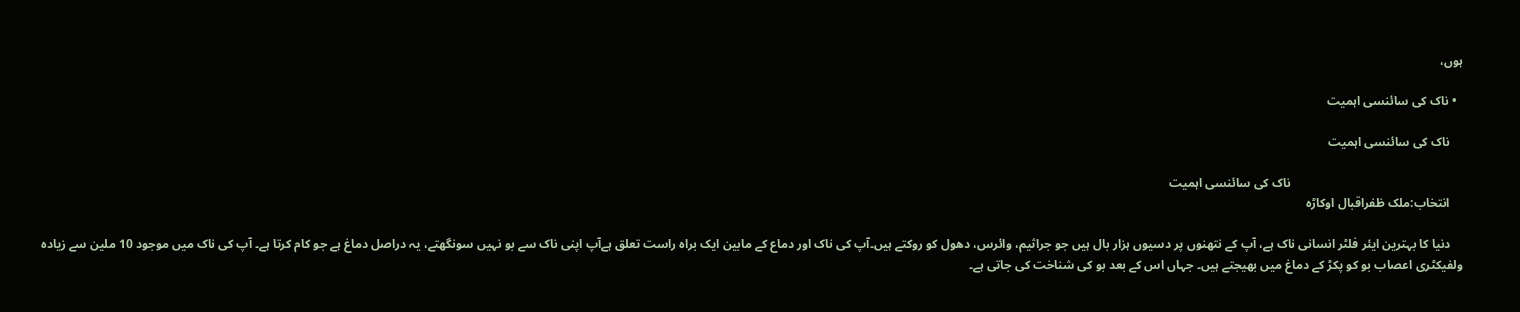ہوں،

  • ناک کی سائنسی اہمیت

    ناک کی سائنسی اہمیت

                                                       ناک کی سائنسی اہمیت
    انتخاب:ملک ظفراقبال اوکاڑہ

    دنیا کا بہترین ایئر فلٹر انسانی ناک ہے، آپ کے نتھنوں پر دسیوں ہزار بال ہیں جو جراثیم، وائرس، دھول کو روکتے ہیں۔آپ کی ناک اور دماع کے مابین ایک براہ راست تعلق ہےآپ اپنی ناک سے بو نہیں سونگھتے، یہ دراصل دماغ ہے جو کام کرتا ہے۔ آپ کی ناک میں موجود 10 ملین سے زیادہ ولفیکٹری اعصاب بو کو پکڑ کے دماغ میں بھیجتے ہیں۔ جہاں اس کے بعد بو کی شناخت کی جاتی ہے۔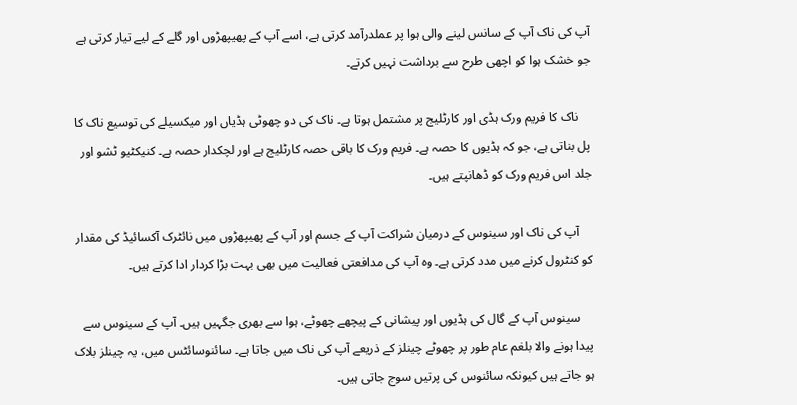آپ کی ناک آپ کے سانس لینے والی ہوا پر عملدرآمد کرتی ہے، اسے آپ کے پھیپھڑوں اور گلے کے لیے تیار کرتی ہے جو خشک ہوا کو اچھی طرح سے برداشت نہیں کرتے۔

    ناک کا فریم ورک ہڈی اور کارٹلیج پر مشتمل ہوتا ہے۔ ناک کی دو چھوٹی ہڈیاں اور میکسیلے کی توسیع ناک کا پل بناتی ہے، جو کہ ہڈیوں کا حصہ ہے۔ فریم ورک کا باقی حصہ کارٹلیج ہے اور لچکدار حصہ ہے۔ کنیکٹیو ٹشو اور جلد اس فریم ورک کو ڈھانپتے ہیں۔

    آپ کی ناک اور سینوس کے درمیان شراکت آپ کے جسم اور آپ کے پھیپھڑوں میں نائٹرک آکسائیڈ کی مقدار کو کنٹرول کرنے میں مدد کرتی ہے۔ وہ آپ کی مدافعتی فعالیت میں بھی بہت بڑا کردار ادا کرتے ہیں۔

    سینوس آپ کے گال کی ہڈیوں اور پیشانی کے پیچھے چھوٹے، ہوا سے بھری جگہیں ہیں۔ آپ کے سینوس سے پیدا ہونے والا بلغم عام طور پر چھوٹے چینلز کے ذریعے آپ کی ناک میں جاتا ہے۔ سائنوسائٹس میں، یہ چینلز بلاک ہو جاتے ہیں کیونکہ سائنوس کی پرتیں سوج جاتی ہیں۔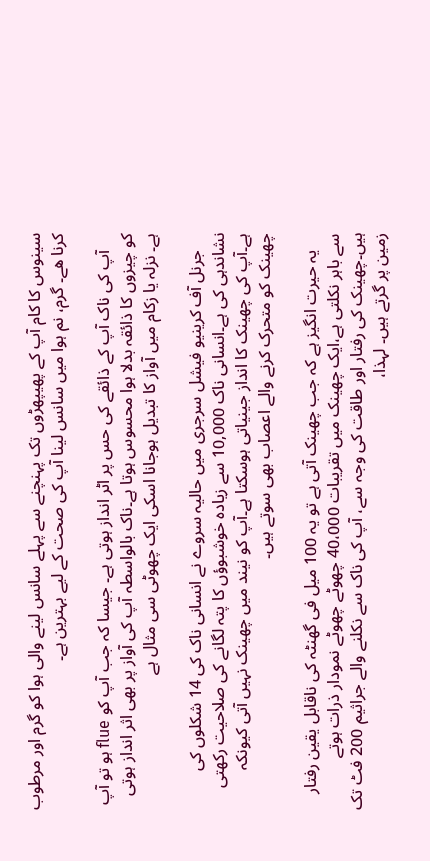سینوس کا کام آپ کے پھیپھڑوں تک پہنچنے سے پہلے سانس لینے والی ہوا کو گرم اور مرطوب کرنا ھے۔ گرم، نم ہوا میں سانس لینا آپ کی صحت کے لیے بہترین ہے۔

    آپ کی ناک آپ کے ذائقے کی حس پر اٹر انداز ہوتی ہے۔ جیسا کہ جب آپ کو flue ہو تو آپ کو چیزوں کا ذائقہ بدلا ہوا محسوس ہوتا ہے۔ناک بالواسطہ آپ کی آواز پر بھی اثر انداز ہوتی ہے۔ نزلہ یا زکام میں آواز کا تبدیل ہوجانا اسکی ایک چھوٹی سی مثال ہے

    جرنل آف کرینیو فیشل سرجری میں حالیہ سروے نے انسانی ناک کی 14 شکلوں کی نشاندہی کی ہے۔انسانی ناک 10,000 سے زیادہ خوشبوؤں کا پتہ لگانے کی صلاحیت رکھتی ہے۔آپ کی چھینک کا انداز جینیاتی ہوسکتا ہے۔آپ کو نیند میں چھینک نہیں آتی کیونکہ چھینک کو متحرک کرنے والے اعصاب بھی سوتے ہیں۔

    یہ حیرت انگیز ہے کہ جب چھینک آتی ہے تو یہ 100 میل فی گھنٹہ کی ناقابل یقین رفتار سے باہر نکلتی ہے،ایک چھینک میں تقریبات 40،000 چھوٹے چھوٹے نمودار ذرات ہوتے ہیں۔چھینک کی رفتار اور طاقت کی وجہ سے، آپ کی ناک سے نکلنے والے جراثیم 200 فٹ تک زمین پر گرتے ہیں۔ لہذا،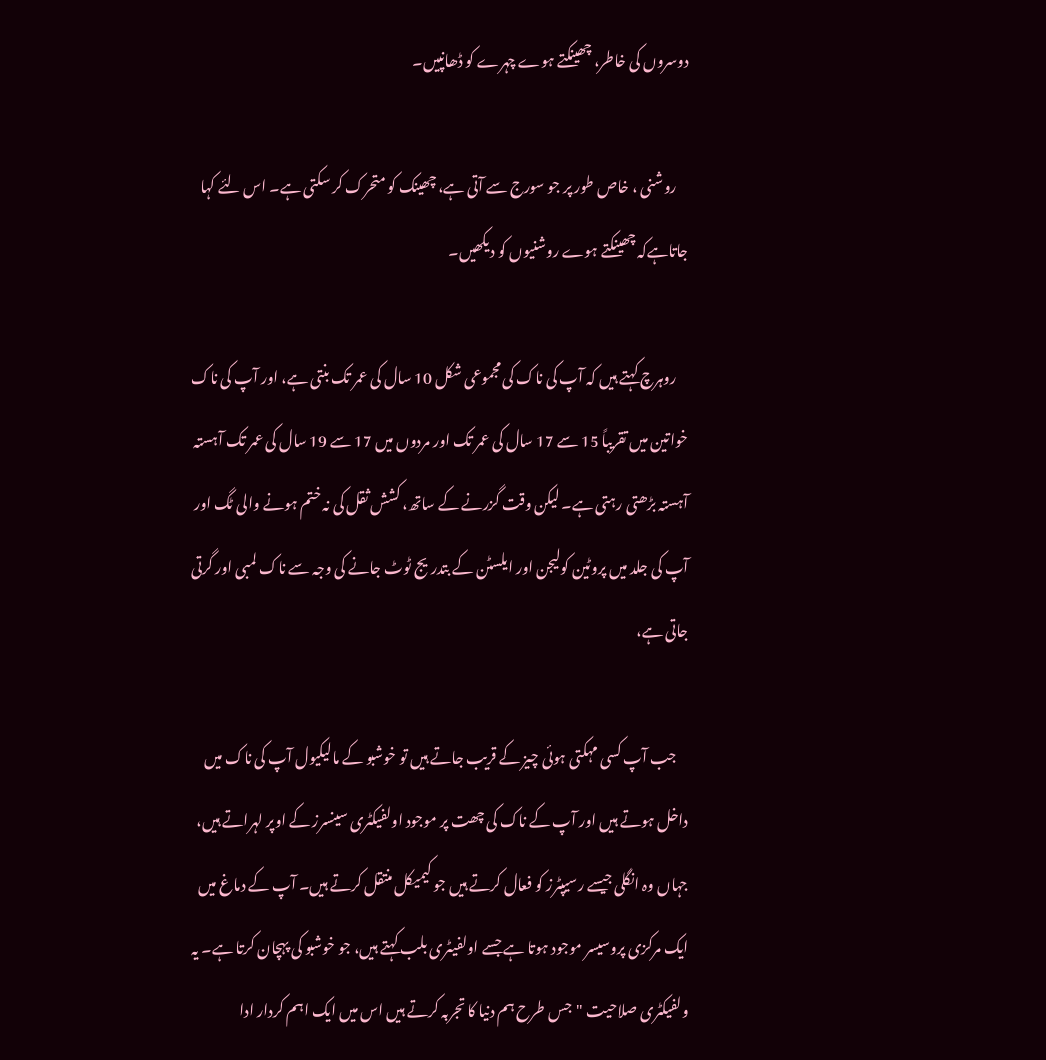دوسروں کی خاطر، چھینکتے ہوے چہرے کو ڈھانپیں۔

    روشنی ، خاص طور پر جو سورج سے آتی ہے، چھینک کو متحرک کر سکتی ہے۔ اس لئے کہا جاتاہےکہ چھینکتے ہوے روشنیوں کو دیکھیں۔

    روہرچ کہتے ہیں کہ آپ کی ناک کی مجموعی شکل 10 سال کی عمر تک بنتی ہے، اور آپ کی ناک خواتین میں تقریباً 15 سے 17 سال کی عمر تک اور مردوں میں 17 سے 19 سال کی عمر تک آہستہ آہستہ بڑھتی رہتی ہے۔ لیکن وقت گزرنے کے ساتھ، کشش ثقل کی نہ ختم ہونے والی ٹگ اور آپ کی جلد میں پروٹین کولیجن اور ایلسٹن کے بتدریج ٹوٹ جانے کی وجہ سے ناک لمبی اور گرتی جاتی ہے،

    جب آپ کسی مہکتی ہوئی چیز کے قریب جاتے ہیں تو خوشبو کے مالیکیول آپ کی ناک میں داخل ہوتے ہیں اور آپ کے ناک کی چھت پر موجود اولفیکٹری سینسرز کے اوپر لہراتے ہیں، جہاں وہ انگلی جیسے رسیپٹرز کو فعال کرتے ہیں جو کیمیکل منتقل کرتے ہیں۔ آپ کے دماغ میں ایک مرکزی پروسیسر موجود ہوتا ہے جسے اولفیٹری بلب کہتے ہیں، جو خوشبو کی پہچان کرتا ہے۔ یہ ولفیکٹری صلاحیت "جس طرح ہم دنیا کا تجربہ کرتے ہیں اس میں ایک اہم کردار ادا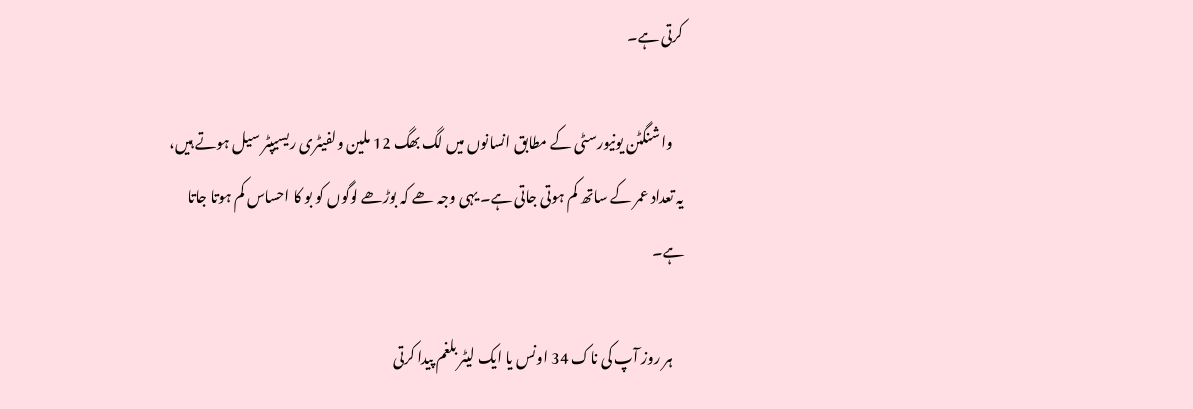کرتی ہے۔

    واشنگٹن یونیورسٹی کے مطابق انسانوں میں لگ بھگ 12 ملین ولفیٹری ریسیپٹر سیل ہوتے ہیں، یہ تعداد عمر کے ساتھ کم ہوتی جاتی ہے۔ یہی وجہ ھے کہ بوڑھے لوگوں کو بو کا احساس کم ہوتا جاتا ہے۔

    ہر روز آپ کی ناک 34 اونس یا ایک لیٹر بلغم پیدا کرتی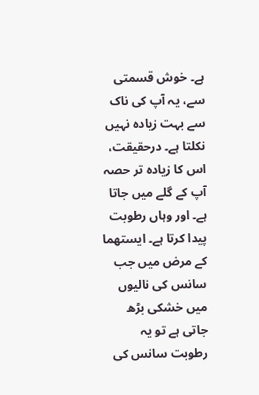ہے۔ خوش قسمتی سے، یہ آپ کی ناک سے بہت زیادہ نہیں نکلتا ہے۔ درحقیقت، اس کا زیادہ تر حصہ آپ کے گلے میں جاتا ہے۔ اور وہاں رطوبت پیدا کرتا ہے۔ ایستھما کے مرض میں جب سانس کی نالیوں میں خشکی بڑھ جاتی ہے تو یہ رطوبت سانس کی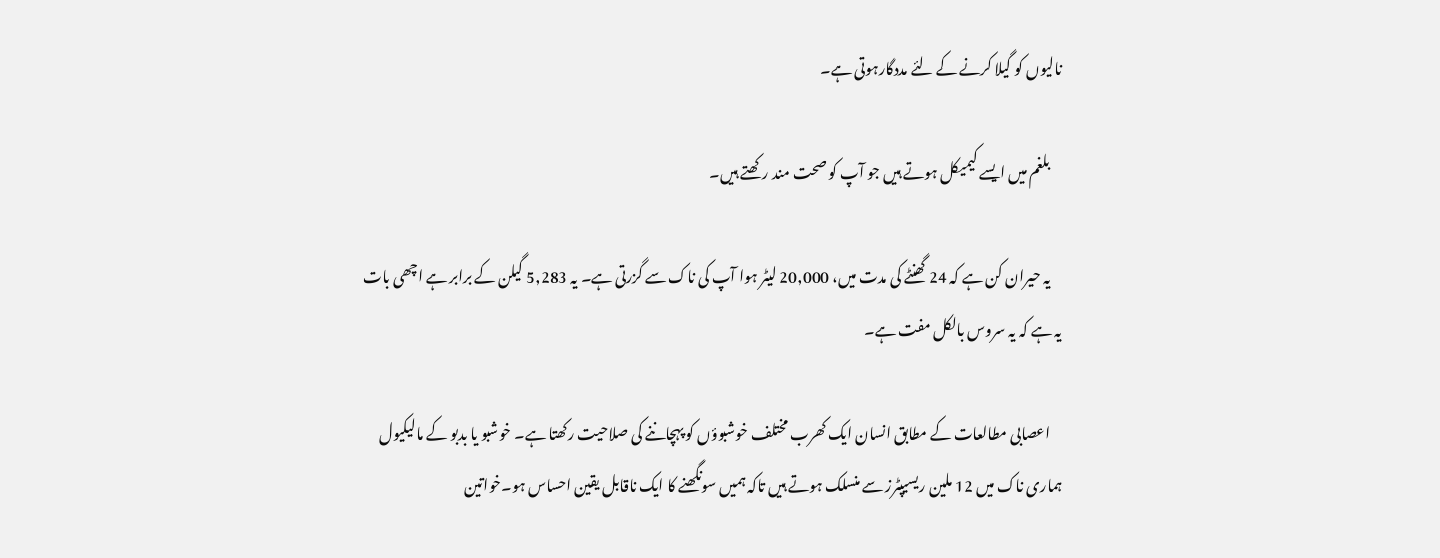نالیوں کو گیلا کرنے کے لئے مددگارہوتی ہے۔

    بلغم میں ایسے کیمیکل ہوتے ہیں جو آپ کو صحت مند رکھتے ہیں۔

    یہ حیران کن ہے کہ 24 گھنٹے کی مدت میں، 20,000 لیٹر ہوا آپ کی ناک سے گزرتی ہے۔ یہ 5,283 گیلن کے برابر ہے اچھی بات یہ ہے کہ یہ سروس بالکل مفت ہے۔

    اعصابی مطالعات کے مطابق انسان ایک کھرب مختلف خوشبوؤں کو پہچاننے کی صلاحیت رکھتا ہے۔ خوشبو یا بدبو کے مالیکیول ہماری ناک میں 12 ملین ریسیپٹرز سے منسلک ہوتے ہیں تاکہ ہمیں سونگھنے کا ایک ناقابل یقین احساس ہو۔خواتین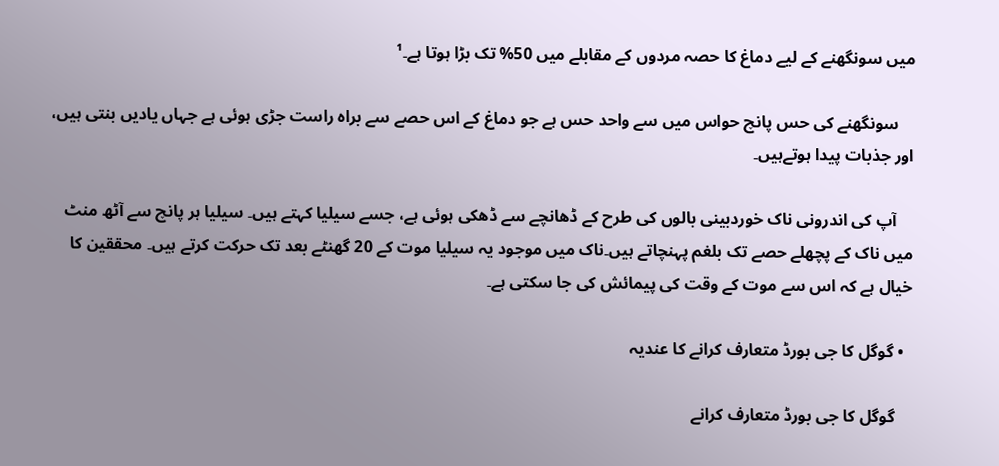میں سونگھنے کے لیے دماغ کا حصہ مردوں کے مقابلے میں 50% تک بڑا ہوتا ہے۔¹

    سونگھنے کی حس پانچ حواس میں سے واحد حس ہے جو دماغ کے اس حصے سے براہ راست جڑی ہوئی ہے جہاں یادیں بنتی ہیں، اور جذبات پیدا ہوتےہیں۔

    آپ کی اندرونی ناک خوردبینی بالوں کی طرح کے ڈھانچے سے ڈھکی ہوئی ہے، جسے سیلیا کہتے ہیں۔ سیلیا ہر پانچ سے آٹھ منٹ میں ناک کے پچھلے حصے تک بلغم پہنچاتے ہیں۔ناک میں موجود یہ سیلیا موت کے 20 گھنٹے بعد تک حرکت کرتے ہیں۔ محققین کا خیال ہے کہ اس سے موت کے وقت کی پیمائش کی جا سکتی ہے۔

  • گوگل کا جی بورڈ متعارف کرانے کا عندیہ

    گوگل کا جی بورڈ متعارف کرانے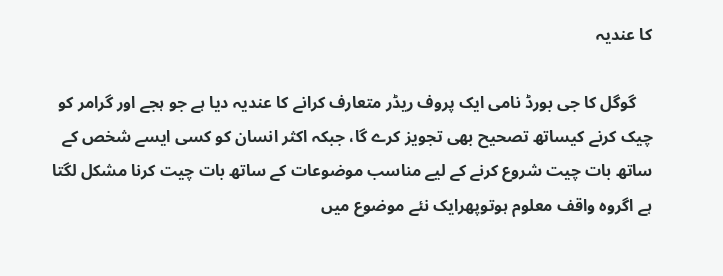کا عندیہ

    گوگل کا جی بورڈ نامی ایک پروف ریڈر متعارف کرانے کا عندیہ دیا ہے جو ہجے اور گرامر کو چیک کرنے کیساتھ تصحیح بھی تجویز کرے گا، جبکہ اکثر انسان کو کسی ایسے شخص کے ساتھ بات چیت شروع کرنے کے لیے مناسب موضوعات کے ساتھ بات چیت کرنا مشکل لگتا ہے اگروہ واقف معلوم ہوتوپھرایک نئے موضوع میں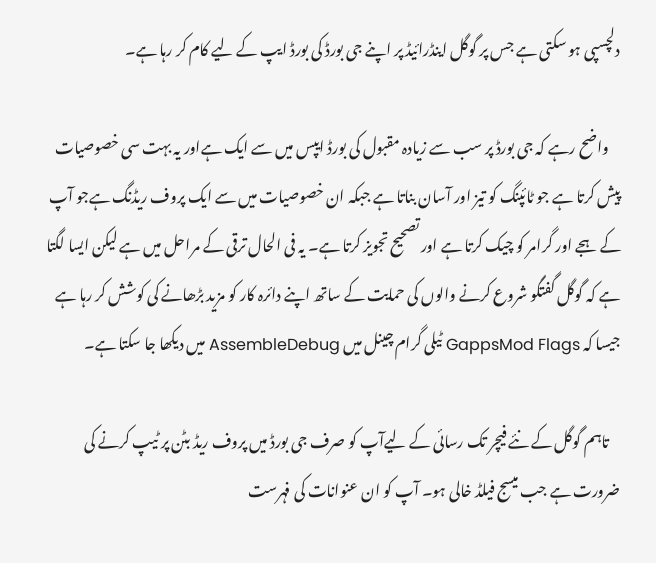دلچسپی ہو سکتی ہے جس پر گوگل اینڈرائیڈ پر اپنے جی بورڈ کی بورڈ ایپ کے لیے کام کر رہا ہے۔

    واضح رہے کہ جی بورڈ پر سب سے زیادہ مقبول کی بورڈ ایپس میں سے ایک ہےاور یہ بہت سی خصوصیات پیش کرتا ہے جو ٹائپنگ کو تیز اور آسان بناتا ہے جبکہ ان خصوصیات میں سے ایک پروف ریڈنگ ہےجو آپ کے ہجے اور گرامر کو چیک کرتا ہے اور تصحیح تجویز کرتا ہے۔ یہ فی الحال ترقی کے مراحل میں ہے لیکن ایسا لگتا ہے کہ گوگل گفتگو شروع کرنے والوں کی حمایت کے ساتھ اپنے دائرہ کار کو مزید بڑھانے کی کوشش کر رہا ہے جیسا کہ GappsMod Flags ٹیلی گرام چینل میں AssembleDebug میں دیکھا جا سکتا ہے۔

    تاہم گوگل کے نئے فیچر تک رسائی کے لیےآپ کو صرف جی بورڈ میں پروف ریڈ بٹن پر ٹیپ کرنے کی ضرورت ہے جب میسج فیلڈ خالی ہو۔ آپ کو ان عنوانات کی فہرست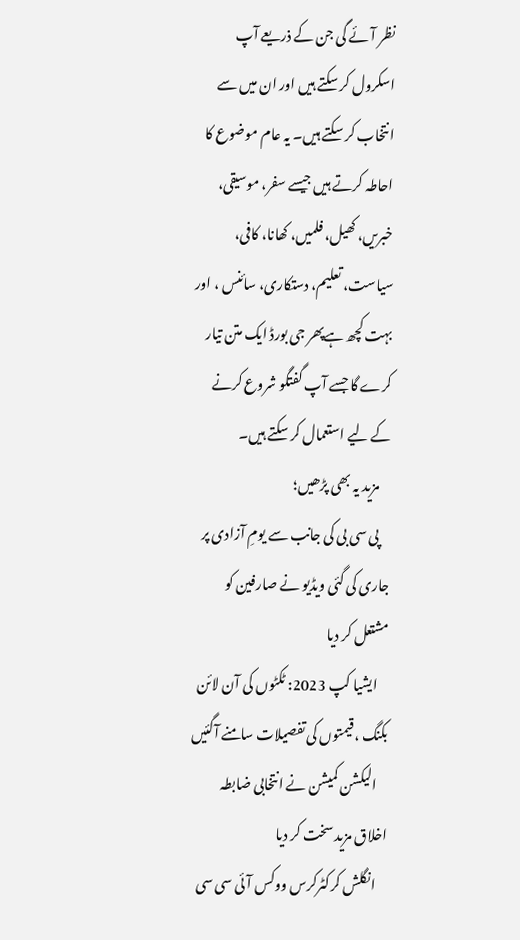نظر آئے گی جن کے ذریعے آپ اسکرول کر سکتے ہیں اور ان میں سے انتخاب کر سکتے ہیں۔ یہ عام موضوع کا احاطہ کرتے ہیں جیسے سفر، موسیقی، خبریں، کھیل، فلمیں، کھانا، کافی، سیاست، تعلیم، دستکاری، سائنس ، اور بہت کچھ ہےپھر جی بورڈ ایک متن تیار کرے گا جسے آپ گفتگو شروع کرنے کے لیے استعمال کر سکتے ہیں۔
    مزید یہ بھی پڑھیں؛
    پی سی بی کی جانب سے یومِ آزادی پر جاری کی گئی ویڈیو نے صارفین کو مشتعل کر دیا
    ایشیا کپ 2023: ٹکٹوں کی آن لائن بکنگ ،قیمتوں کی تفصیلات سامنے آگئیں
    الیکشن کمیشن نے انتخابی ضابطہ اخلاق مزید سخت کر دیا
    انگلش کرکٹرکرس ووکس آئی سی سی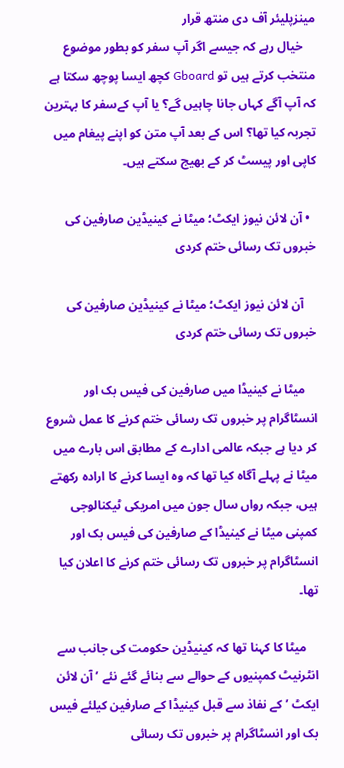مینزپلیئر آف دی منتھ قرار
    خیال رہے کہ جیسے اگر آپ سفر کو بطور موضوع منتخب کرتے ہیں تو Gboard کچھ ایسا پوچھ سکتا ہے کہ آپ آگے کہاں جانا چاہیں گے؟ یا آپ کےسفر کا بہترین تجربہ کیا تھا؟ اس کے بعد آپ متن کو اپنے پیغام میں کاپی اور پیسٹ کر کے بھیج سکتے ہیں۔

  • آن لائن نیوز ایکٹ؛ میٹا نے کینیڈین صارفین کی خبروں تک رسائی ختم کردی

    آن لائن نیوز ایکٹ؛ میٹا نے کینیڈین صارفین کی خبروں تک رسائی ختم کردی

    میٹا نے کینیڈا میں صارفین کی فیس بک اور انسٹاگرام پر خبروں تک رسائی ختم کرنے کا عمل شروع کر دیا ہے جبکہ عالمی ادارے کے مطابق اس بارے میں میٹا نے پہلے آگاہ کیا تھا کہ وہ ایسا کرنے کا ارادہ رکھتے ہیں، جبکہ رواں سال جون میں امریکی ٹیکنالوجی کمپنی میٹا نے کینیڈا کے صارفین کی فیس بک اور انسٹاگرام پر خبروں تک رسائی ختم کرنے کا اعلان کیا تھا۔

    میٹا کا کہنا تھا کہ کینیڈین حکومت کی جانب سے انٹرنیٹ کمپنیوں کے حوالے سے بنائے گئے نئے ’ آن لائن ایکٹ ’ کے نفاذ سے قبل کینیڈا کے صارفین کیلئے فیس بک اور انسٹاگرام پر خبروں تک رسائی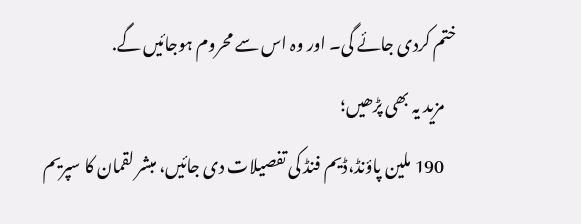ختم کردی جائے گی۔ اور وہ اس سے محروم ہوجائیں گے.
    مزید یہ بھی پڑھیں؛
    190 ملین پاؤنڈ،ڈیم فنڈ کی تفصیلات دی جائیں، مبشر لقمان کا سپریم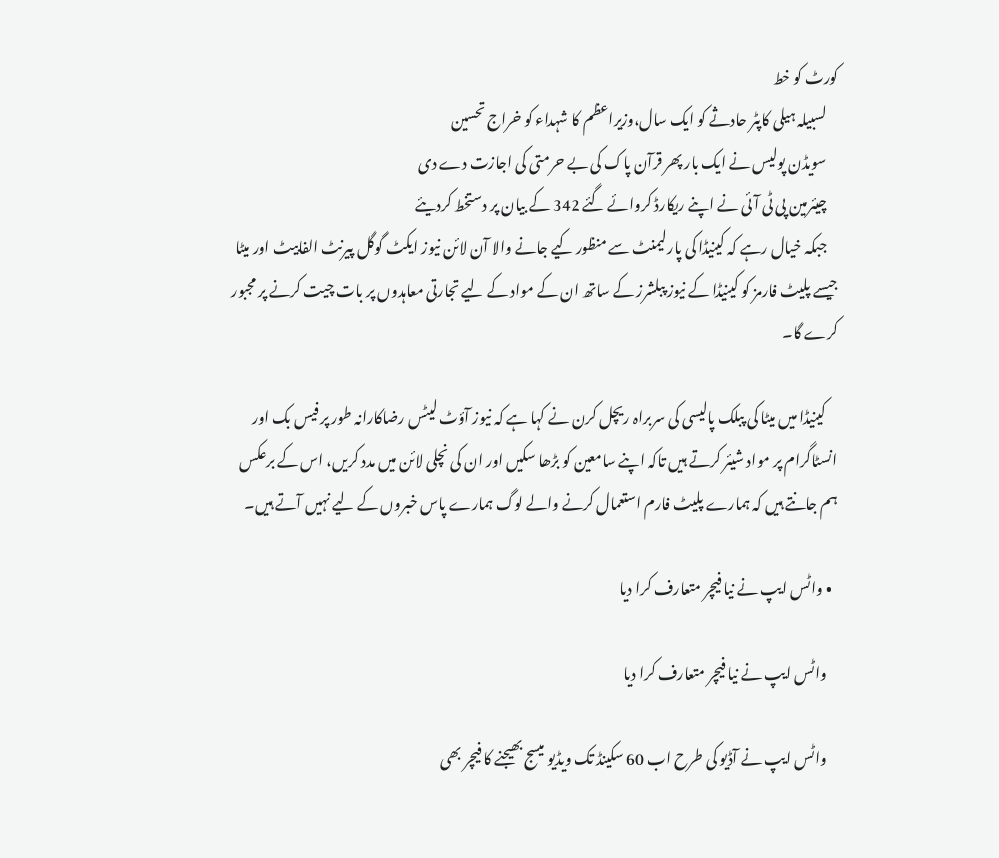کورٹ کو خط
    لسبیلہ ہیلی کاپٹر حادثے کو ایک سال،وزیراعظم کا شہداء کو خراج تحسین
    سویڈن پولیس نے ایک بار پھر قرآن پاک کی بے حرمتی کی اجازت دے دی
    چیئرمین پی ٹی آئی نے اپنے ریکارڈ کروائے گئے 342 کے بیان پر دستخط کردیئے
    جبکہ خیال رہے کہ کینیڈا کی پارلیمنٹ سے منظور کیے جانے والا آن لائن نیوز ایکٹ گوگل پیرنٹ الفابیٹ اور میٹا جیسے پلیٹ فارمز کو کینیڈا کے نیوز پبلشرز کے ساتھ ان کے مواد کے لیے تجارتی معاہدوں پر بات چیت کرنے پر مجبور کرے گا۔

    کینیڈا میں میٹا کی پبلک پالیسی کی سربراہ ریچل کرن نے کہا ہے کہ نیوز آؤٹ لیٹس رضاکارانہ طور پر فیس بک اور انسٹاگرام پر مواد شیئر کرتے ہیں تاکہ اپنے سامعین کو بڑھا سکیں اور ان کی نچلی لائن میں مدد کریں، اس کے برعکس ہم جانتے ہیں کہ ہمارے پلیٹ فارم استعمال کرنے والے لوگ ہمارے پاس خبروں کے لیے نہیں آتے ہیں۔

  • واٹس ایپ نے نیا فیچر متعارف کرا دیا

    واٹس ایپ نے نیا فیچر متعارف کرا دیا

    واٹس ایپ نے آڈیو کی طرح اب 60 سکینڈ تک ویڈیو میسج بھیجنے کا فیچر بھی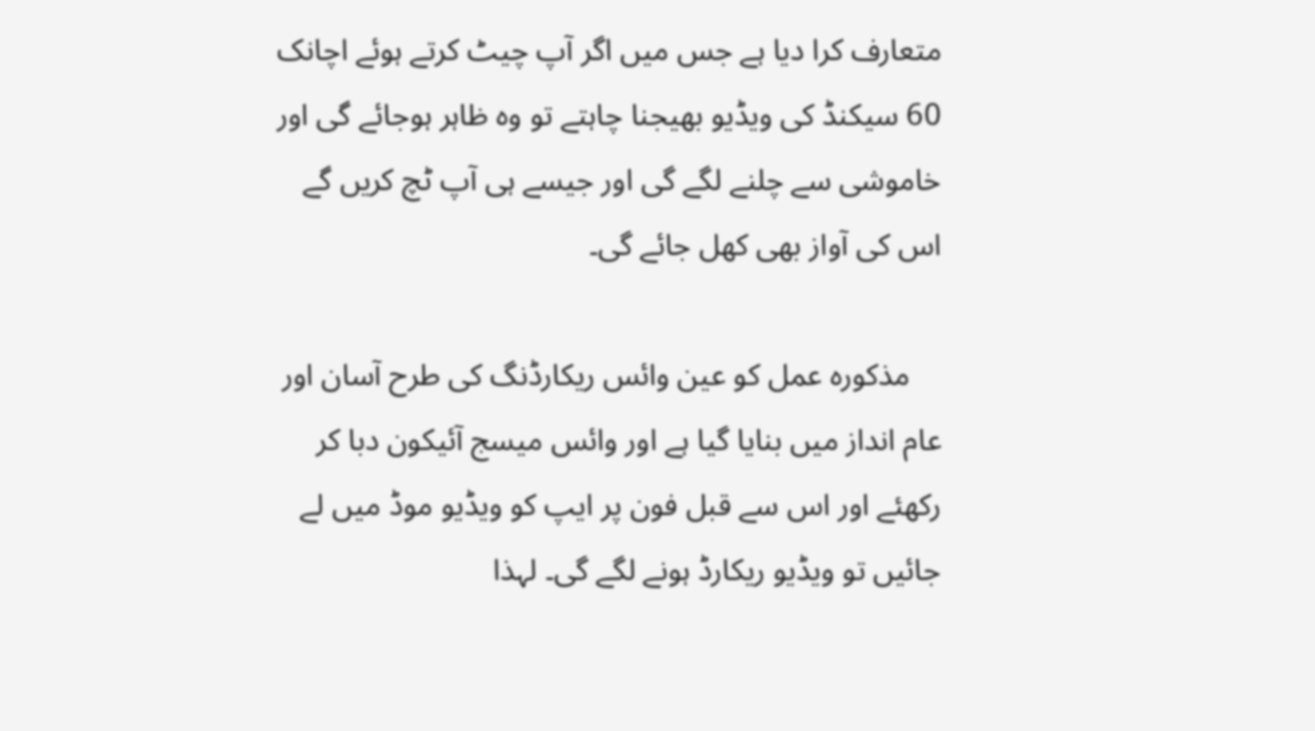متعارف کرا دیا ہے جس میں اگر آپ چیٹ کرتے ہوئے اچانک 60 سیکنڈ کی ویڈیو بھیجنا چاہتے تو وہ ظاہر ہوجائے گی اور خاموشی سے چلنے لگے گی اور جیسے ہی آپ ٹچ کریں گے اس کی آواز بھی کھل جائے گی۔

    مذکورہ عمل کو عین وائس ریکارڈنگ کی طرح آسان اور عام انداز میں بنایا گیا ہے اور وائس میسج آئیکون دبا کر رکھئے اور اس سے قبل فون پر ایپ کو ویڈیو موڈ میں لے جائیں تو ویڈیو ریکارڈ ہونے لگے گی۔ لہذا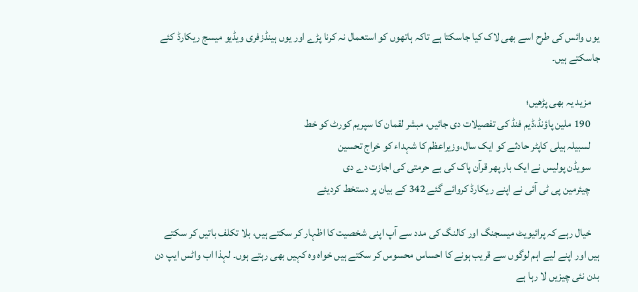یوں وائس کی طرح اسے بھی لاک کیا جاسکتا ہے تاکہ ہاتھوں کو استعمال نہ کرنا پڑے اور یوں ہینڈزفری ویڈیو میسج ریکارڈ کئے جاسکتے ہیں۔

    مزید یہ بھی پڑھیں؛
    190 ملین پاؤنڈ،ڈیم فنڈ کی تفصیلات دی جائیں، مبشر لقمان کا سپریم کورٹ کو خط
    لسبیلہ ہیلی کاپٹر حادثے کو ایک سال،وزیراعظم کا شہداء کو خراج تحسین
    سویڈن پولیس نے ایک بار پھر قرآن پاک کی بے حرمتی کی اجازت دے دی
    چیئرمین پی ٹی آئی نے اپنے ریکارڈ کروائے گئے 342 کے بیان پر دستخط کردیئے

    خیال رہے کہ پرائیویٹ میسجنگ اور کالنگ کی مدد سے آپ اپنی شخصیت کا اظہار کر سکتے ہیں، بلا تکلف باتیں کر سکتے ہیں اور اپنے لیے اہم لوگوں سے قریب ہونے کا احساس محسوس کر سکتے ہیں خواہ وہ کہیں بھی رہتے ہوں۔ لہذا اب واٹس ایپ دن بدن نئی چیزیں لا رہا ہے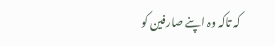کہ تاکہ وہ اپنے صارفین کو